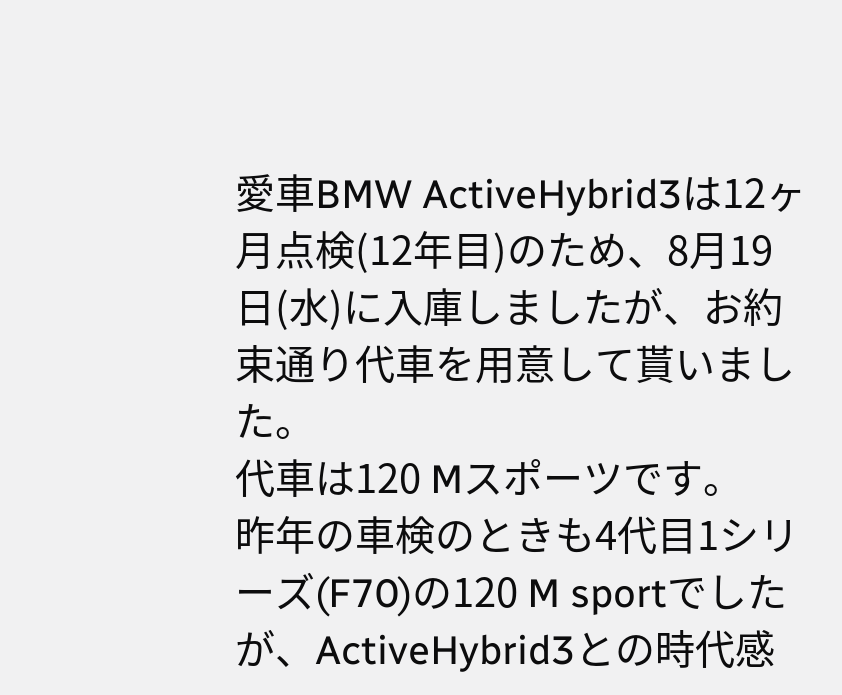愛車BMW ActiveHybrid3は12ヶ月点検(12年目)のため、8月19日(水)に入庫しましたが、お約束通り代車を用意して貰いました。
代車は120 Mスポーツです。
昨年の車検のときも4代目1シリーズ(F70)の120 M sportでしたが、ActiveHybrid3との時代感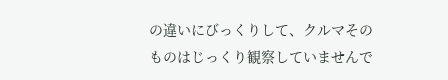の違いにびっくりして、クルマそのものはじっくり観察していませんで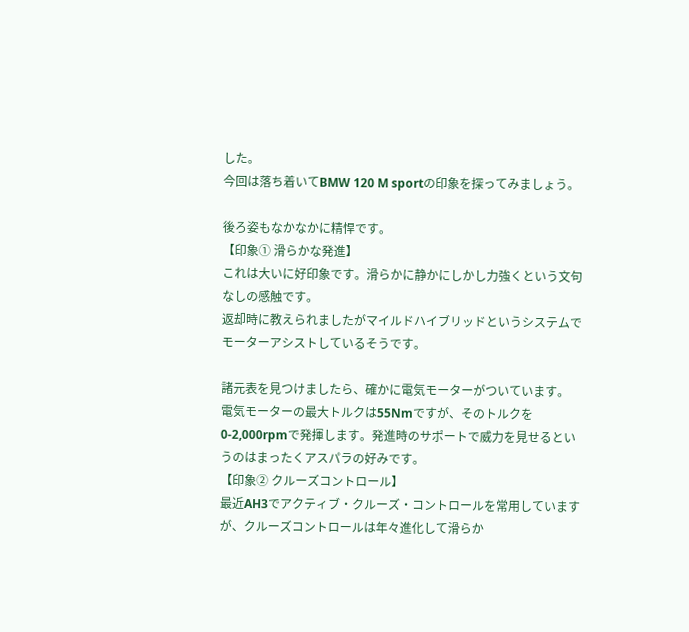した。
今回は落ち着いてBMW 120 M sportの印象を探ってみましょう。

後ろ姿もなかなかに精悍です。
【印象① 滑らかな発進】
これは大いに好印象です。滑らかに静かにしかし力強くという文句なしの感触です。
返却時に教えられましたがマイルドハイブリッドというシステムでモーターアシストしているそうです。

諸元表を見つけましたら、確かに電気モーターがついています。
電気モーターの最大トルクは55Nmですが、そのトルクを0-2,000rpmで発揮します。発進時のサポートで威力を見せるというのはまったくアスパラの好みです。
【印象② クルーズコントロール】
最近AH3でアクティブ・クルーズ・コントロールを常用していますが、クルーズコントロールは年々進化して滑らか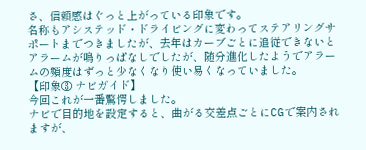さ、信頼感はぐっと上がっている印象です。
名称もアシステッド・ドライビングに変わってステアリングサポートまでつきましたが、去年はカーブごとに追従できないとアラームが鳴りっぱなしでしたが、随分進化したようでアラームの頻度はずっと少なくなり使い易くなっていました。
【印象③ ナビガイド】
今回これが一番驚愕しました。
ナビで目的地を設定すると、曲がる交差点ごとにCGで案内されますが、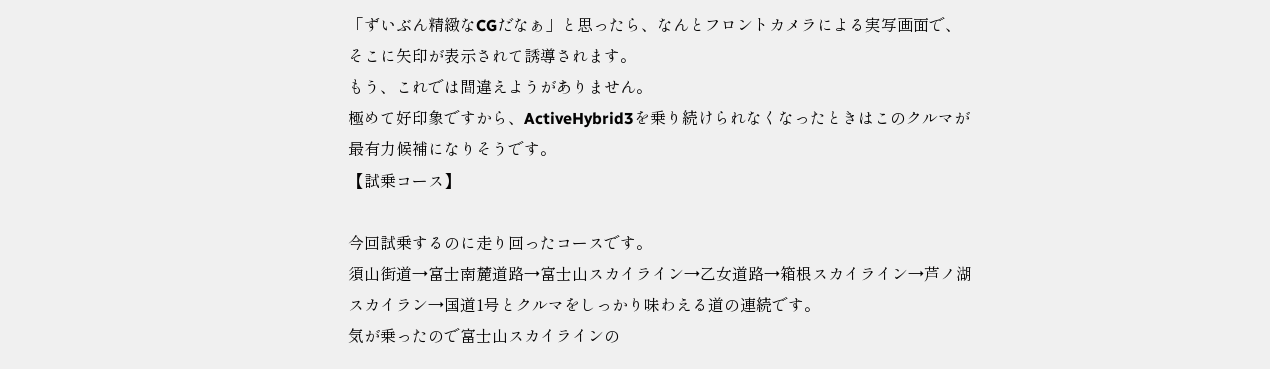「ずいぶん精緻なCGだなぁ」と思ったら、なんとフロントカメラによる実写画面で、そこに矢印が表示されて誘導されます。
もう、これでは間違えようがありません。
極めて好印象ですから、ActiveHybrid3を乗り続けられなくなったときはこのクルマが最有力候補になりそうです。
【試乗コース】

今回試乗するのに走り回ったコースです。
須山街道→富士南麓道路→富士山スカイライン→乙女道路→箱根スカイライン→芦ノ湖スカイラン→国道1号とクルマをしっかり味わえる道の連続です。
気が乗ったので富士山スカイラインの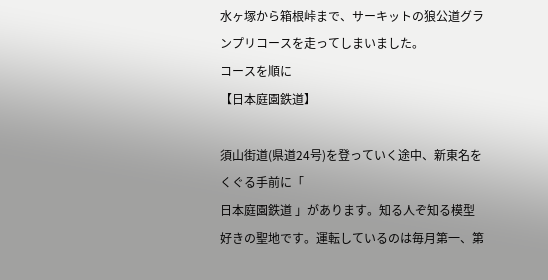水ヶ塚から箱根峠まで、サーキットの狼公道グランプリコースを走ってしまいました。
コースを順に
【日本庭園鉄道】

須山街道(県道24号)を登っていく途中、新東名をくぐる手前に「
日本庭園鉄道 」があります。知る人ぞ知る模型好きの聖地です。運転しているのは毎月第一、第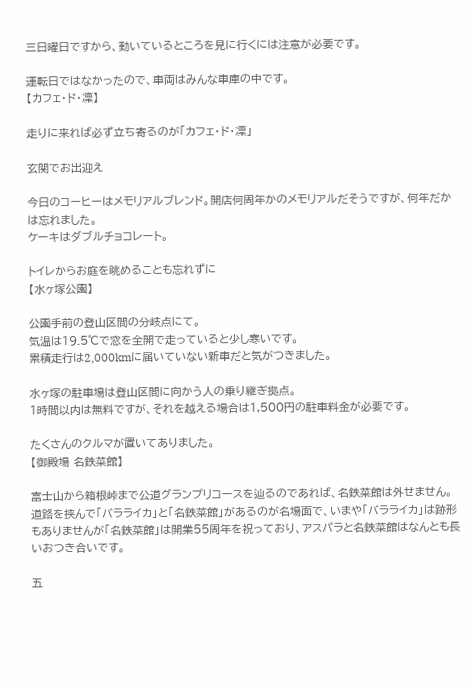三日曜日ですから、動いているところを見に行くには注意が必要です。

運転日ではなかったので、車両はみんな車庫の中です。
【カフェ・ド・凜】

走りに来れば必ず立ち寄るのが「カフェ・ド・凜」

玄関でお出迎え

今日のコーヒーはメモリアルブレンド。開店何周年かのメモリアルだそうですが、何年だかは忘れました。
ケーキはダブルチョコレート。

トイレからお庭を眺めることも忘れずに
【水ヶ塚公園】

公園手前の登山区間の分岐点にて。
気温は19.5℃で窓を全開で走っていると少し寒いです。
累積走行は2,000kmに届いていない新車だと気がつきました。

水ヶ塚の駐車場は登山区間に向かう人の乗り継ぎ拠点。
1時間以内は無料ですが、それを越える場合は1,500円の駐車料金が必要です。

たくさんのクルマが置いてありました。
【御殿場 名鉄菜館】

富士山から箱根峠まで公道グランプリコースを辿るのであれば、名鉄菜館は外せません。道路を挟んで「バラライカ」と「名鉄菜館」があるのが名場面で、いまや「バラライカ」は跡形もありませんが「名鉄菜館」は開業55周年を祝っており、アスパラと名鉄菜館はなんとも長いおつき合いです。

五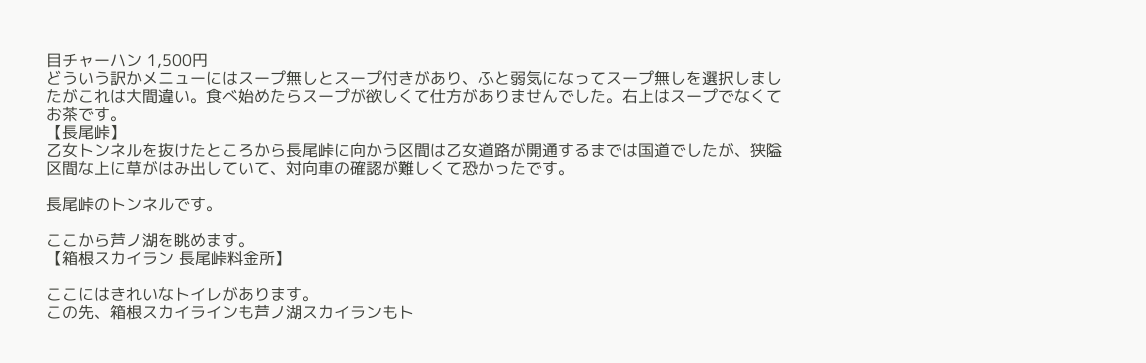目チャーハン 1,500円
どういう訳かメニューにはスープ無しとスープ付きがあり、ふと弱気になってスープ無しを選択しましたがこれは大間違い。食べ始めたらスープが欲しくて仕方がありませんでした。右上はスープでなくてお茶です。
【長尾峠】
乙女トンネルを抜けたところから長尾峠に向かう区間は乙女道路が開通するまでは国道でしたが、狭隘区間な上に草がはみ出していて、対向車の確認が難しくて恐かったです。

長尾峠のトンネルです。

ここから芦ノ湖を眺めます。
【箱根スカイラン 長尾峠料金所】

ここにはきれいなトイレがあります。
この先、箱根スカイラインも芦ノ湖スカイランもト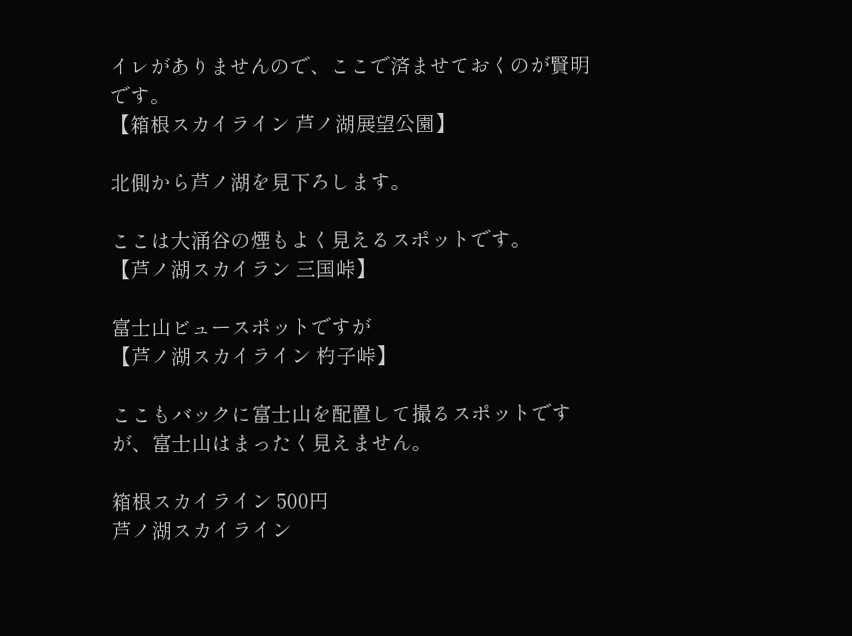イレがありませんので、ここで済ませておくのが賢明です。
【箱根スカイライン 芦ノ湖展望公園】

北側から芦ノ湖を見下ろします。

ここは大涌谷の煙もよく見えるスポットです。
【芦ノ湖スカイラン 三国峠】

富士山ビュースポットですが
【芦ノ湖スカイライン 杓子峠】

ここもバックに富士山を配置して撮るスポットですが、富士山はまったく見えません。

箱根スカイライン 500円
芦ノ湖スカイライン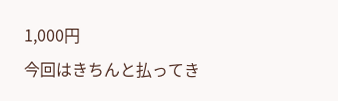1,000円
今回はきちんと払ってき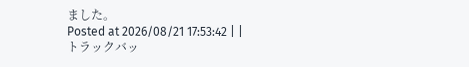ました。
Posted at 2026/08/21 17:53:42 | |
トラックバッ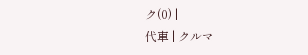ク(0) |
代車 | クルマ